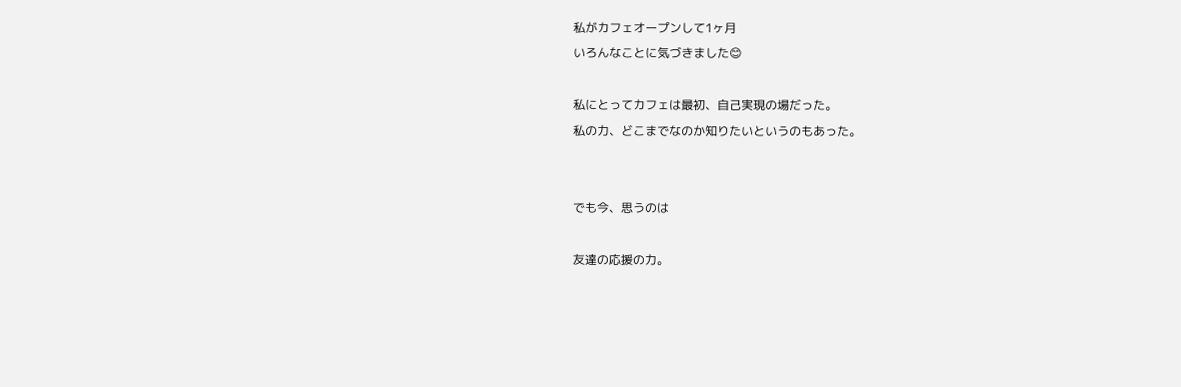私がカフェオープンして1ヶ月
いろんなことに気づきました😊

私にとってカフェは最初、自己実現の場だった。
私の力、どこまでなのか知りたいというのもあった。


でも今、思うのは

友達の応援の力。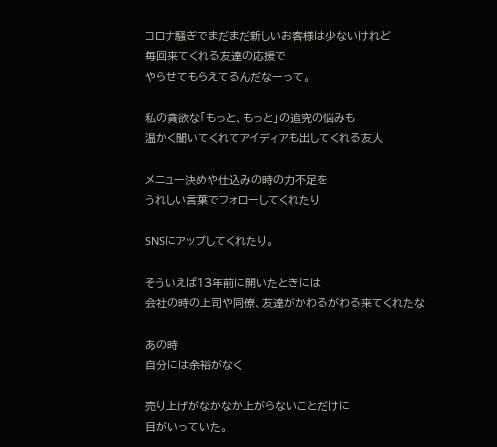コロナ騒ぎでまだまだ新しいお客様は少ないけれど
毎回来てくれる友達の応援で
やらせてもらえてるんだなーって。

私の貪欲な「もっと、もっと」の追究の悩みも
温かく聞いてくれてアイディアも出してくれる友人

メニュー決めや仕込みの時の力不足を
うれしい言葉でフォローしてくれたり

SNSにアップしてくれたり。

そういえば13年前に開いたときには
会社の時の上司や同僚、友達がかわるがわる来てくれたな

あの時
自分には余裕がなく

売り上げがなかなか上がらないことだけに
目がいっていた。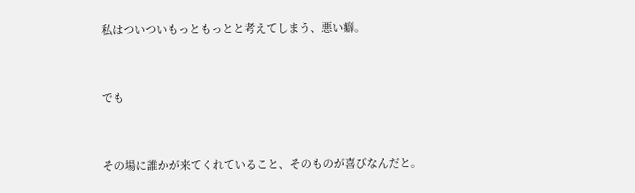私はついついもっともっとと考えてしまう、悪い癖。


でも


その場に誰かが来てくれていること、そのものが喜びなんだと。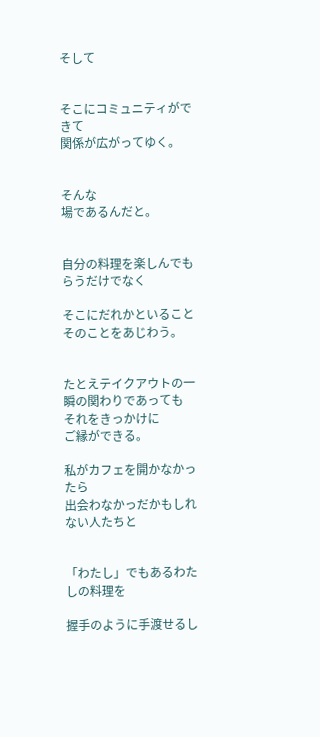そして


そこにコミュニティができて
関係が広がってゆく。


そんな
場であるんだと。


自分の料理を楽しんでもらうだけでなく

そこにだれかといること
そのことをあじわう。


たとえテイクアウトの一瞬の関わりであっても
それをきっかけに
ご縁ができる。

私がカフェを開かなかったら
出会わなかっだかもしれない人たちと


「わたし」でもあるわたしの料理を

握手のように手渡せるし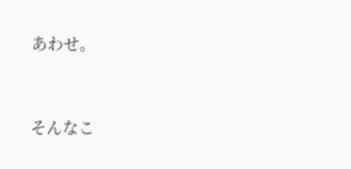あわせ。



そんなこ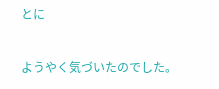とに

ようやく気づいたのでした。